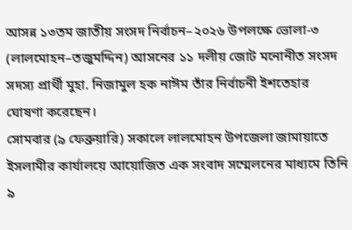আসন্ন ১৩তম জাতীয় সংসদ নির্বাচন–২০২৬ উপলক্ষে ভোলা-৩ (লালমোহন–তজুমদ্দিন) আসনের ১১ দলীয় জোট মনোনীত সংসদ সদস্য প্রার্থী মুহা. নিজামুল হক নাঈম তাঁর নির্বাচনী ইশতেহার ঘোষণা করেছেন।
সোমবার (৯ ফেব্রুয়ারি) সকালে লালমোহন উপজেলা জামায়াতে ইসলামীর কার্যালয়ে আয়োজিত এক সংবাদ সম্মেলনের মাধ্যমে তিনি ৯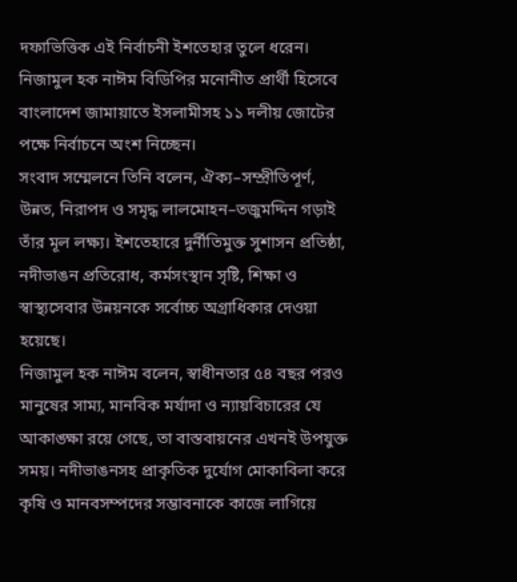দফাভিত্তিক এই নির্বাচনী ইশতেহার তুলে ধরেন। নিজামুল হক নাঈম বিডিপির মনোনীত প্রার্থী হিসেবে বাংলাদেশ জামায়াতে ইসলামীসহ ১১ দলীয় জোটের পক্ষে নির্বাচনে অংশ নিচ্ছেন।
সংবাদ সম্মেলনে তিনি বলেন, ঐক্য–সম্প্রীতিপূর্ণ, উন্নত, নিরাপদ ও সমৃদ্ধ লালমোহন–তজুমদ্দিন গড়াই তাঁর মূল লক্ষ্য। ইশতেহারে দুর্নীতিমুক্ত সুশাসন প্রতিষ্ঠা, নদীভাঙন প্রতিরোধ, কর্মসংস্থান সৃষ্টি, শিক্ষা ও স্বাস্থ্যসেবার উন্নয়নকে সর্বোচ্চ অগ্রাধিকার দেওয়া হয়েছে।
নিজামুল হক নাঈম বলেন, স্বাধীনতার ৫৪ বছর পরও মানুষের সাম্য, মানবিক মর্যাদা ও ন্যায়বিচারের যে আকাঙ্ক্ষা রয়ে গেছে, তা বাস্তবায়নের এখনই উপযুক্ত সময়। নদীভাঙনসহ প্রাকৃতিক দুর্যোগ মোকাবিলা করে কৃষি ও মানবসম্পদের সম্ভাবনাকে কাজে লাগিয়ে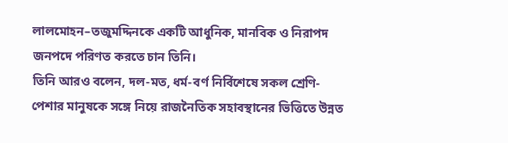লালমোহন–তজুমদ্দিনকে একটি আধুনিক, মানবিক ও নিরাপদ জনপদে পরিণত করতে চান তিনি।
তিনি আরও বলেন, দল-মত, ধর্ম-বর্ণ নির্বিশেষে সকল শ্রেণি-পেশার মানুষকে সঙ্গে নিয়ে রাজনৈতিক সহাবস্থানের ভিত্তিতে উন্নত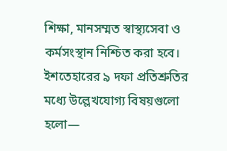শিক্ষা, মানসম্মত স্বাস্থ্যসেবা ও কর্মসংস্থান নিশ্চিত করা হবে।
ইশতেহারের ৯ দফা প্রতিশ্রুতির মধ্যে উল্লেখযোগ্য বিষয়গুলো হলো—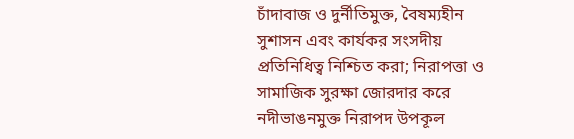চাঁদাবাজ ও দুর্নীতিমুক্ত, বৈষম্যহীন সুশাসন এবং কার্যকর সংসদীয় প্রতিনিধিত্ব নিশ্চিত করা; নিরাপত্তা ও সামাজিক সুরক্ষা জোরদার করে নদীভাঙনমুক্ত নিরাপদ উপকূল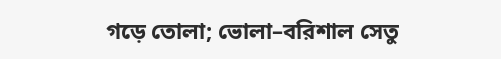গড়ে তোলা; ভোলা–বরিশাল সেতু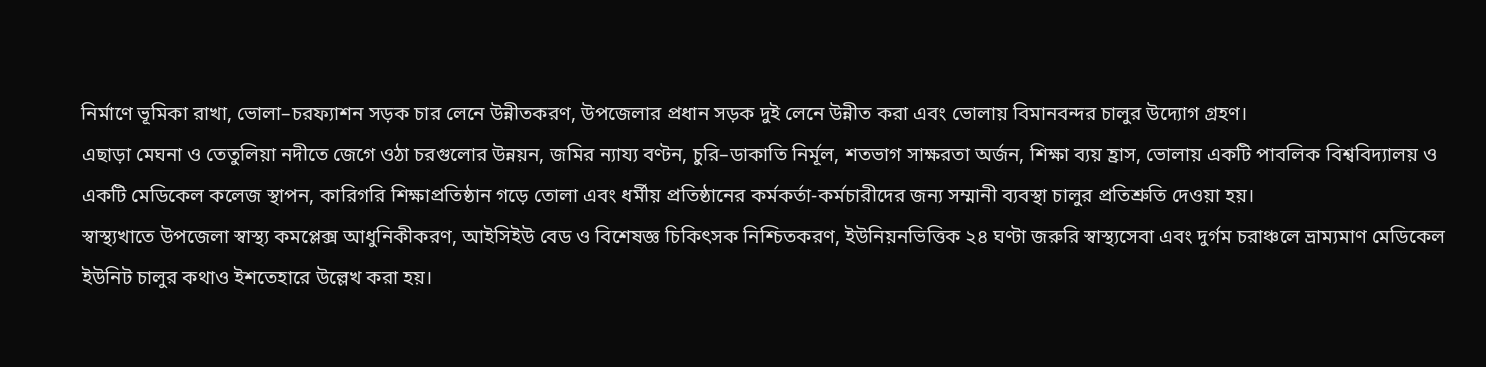নির্মাণে ভূমিকা রাখা, ভোলা–চরফ্যাশন সড়ক চার লেনে উন্নীতকরণ, উপজেলার প্রধান সড়ক দুই লেনে উন্নীত করা এবং ভোলায় বিমানবন্দর চালুর উদ্যোগ গ্রহণ।
এছাড়া মেঘনা ও তেতুলিয়া নদীতে জেগে ওঠা চরগুলোর উন্নয়ন, জমির ন্যায্য বণ্টন, চুরি–ডাকাতি নির্মূল, শতভাগ সাক্ষরতা অর্জন, শিক্ষা ব্যয় হ্রাস, ভোলায় একটি পাবলিক বিশ্ববিদ্যালয় ও একটি মেডিকেল কলেজ স্থাপন, কারিগরি শিক্ষাপ্রতিষ্ঠান গড়ে তোলা এবং ধর্মীয় প্রতিষ্ঠানের কর্মকর্তা-কর্মচারীদের জন্য সম্মানী ব্যবস্থা চালুর প্রতিশ্রুতি দেওয়া হয়।
স্বাস্থ্যখাতে উপজেলা স্বাস্থ্য কমপ্লেক্স আধুনিকীকরণ, আইসিইউ বেড ও বিশেষজ্ঞ চিকিৎসক নিশ্চিতকরণ, ইউনিয়নভিত্তিক ২৪ ঘণ্টা জরুরি স্বাস্থ্যসেবা এবং দুর্গম চরাঞ্চলে ভ্রাম্যমাণ মেডিকেল ইউনিট চালুর কথাও ইশতেহারে উল্লেখ করা হয়।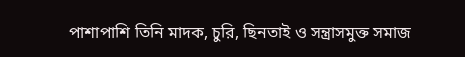পাশাপাশি তিনি মাদক, চুরি, ছিনতাই ও সন্ত্রাসমুক্ত সমাজ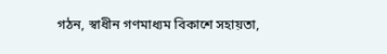গঠন, স্বাধীন গণমাধ্যম বিকাশে সহায়তা,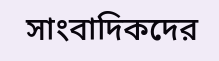সাংবাদিকদের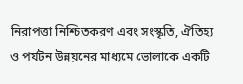নিরাপত্তা নিশ্চিতকরণ এবং সংস্কৃতি, ঐতিহ্য ও পর্যটন উন্নয়নের মাধ্যমে ভোলাকে একটি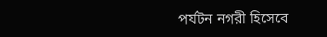পর্যটন নগরী হিসেবে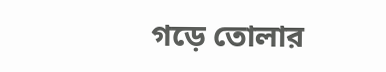গড়ে তোলার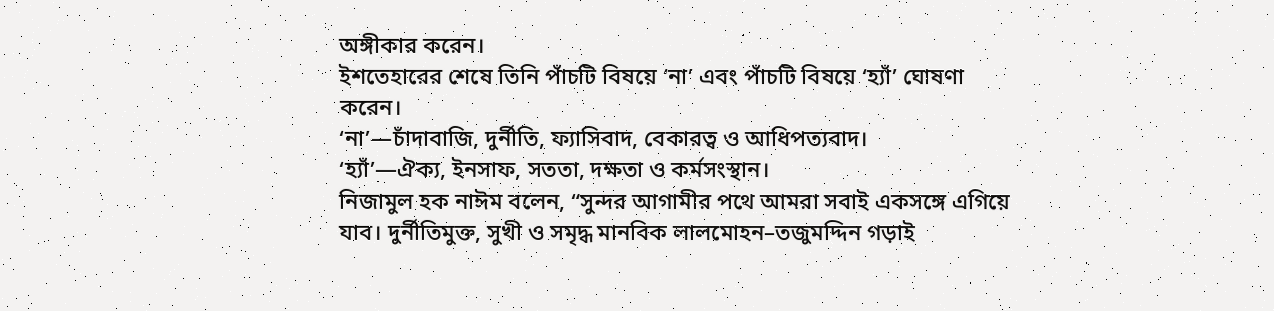অঙ্গীকার করেন।
ইশতেহারের শেষে তিনি পাঁচটি বিষয়ে ‘না’ এবং পাঁচটি বিষয়ে ‘হ্যাঁ’ ঘোষণা করেন।
‘না’—চাঁদাবাজি, দুর্নীতি, ফ্যাসিবাদ, বেকারত্ব ও আধিপত্যবাদ।
‘হ্যাঁ’—ঐক্য, ইনসাফ, সততা, দক্ষতা ও কর্মসংস্থান।
নিজামুল হক নাঈম বলেন, “সুন্দর আগামীর পথে আমরা সবাই একসঙ্গে এগিয়ে যাব। দুর্নীতিমুক্ত, সুখী ও সমৃদ্ধ মানবিক লালমোহন–তজুমদ্দিন গড়াই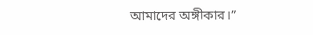আমাদের অঙ্গীকার।”